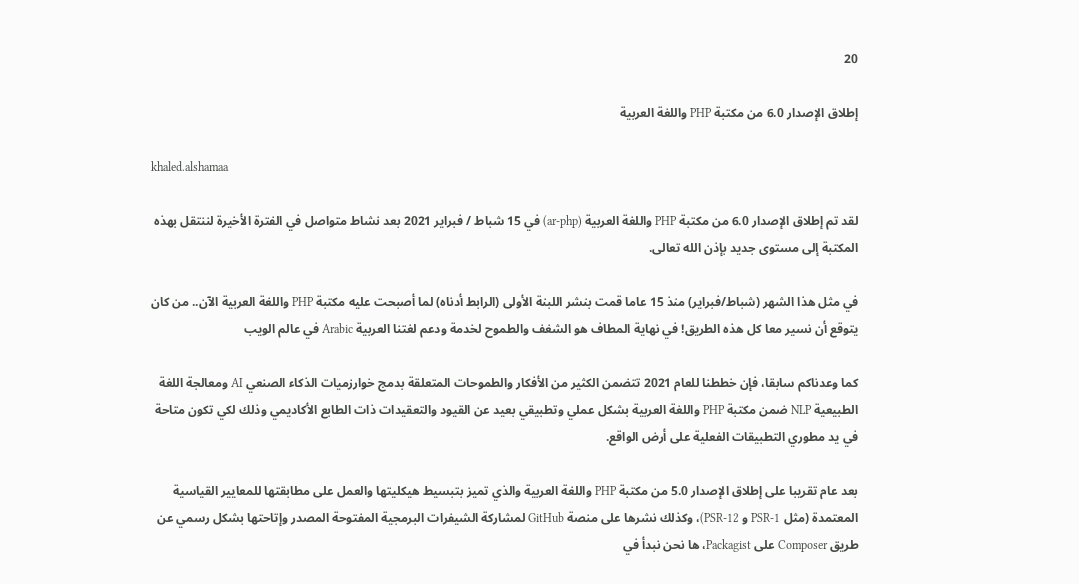20

إطلاق الإصدار 6.0 من مكتبة PHP واللغة العربية

khaled.alshamaa

لقد تم إطلاق الإصدار 6.0 من مكتبة PHP واللغة العربية (ar-php) في 15 شباط / فبراير 2021 بعد نشاط متواصل في الفترة الأخيرة لننتقل بهذه المكتبة إلى مستوى جديد بإذن الله تعالى.

في مثل هذا الشهر (شباط/فبراير) منذ 15 عاما قمت بنشر اللبنة الأولى (الرابط أدناه) لما أصبحت عليه مكتبة PHP واللغة العربية الآن.. من كان يتوقع أن نسير معا كل هذه الطريق! في نهاية المطاف هو الشغف والطموح لخدمة ودعم لغتنا العربية Arabic في عالم الويب

كما وعدناكم سابقا، فإن خططنا للعام 2021 تتضمن الكثير من الأفكار والطموحات المتعلقة بدمج خوارزميات الذكاء الصنعي AI ومعالجة اللغة الطبيعية NLP ضمن مكتبة PHP واللغة العربية بشكل عملي وتطبيقي بعيد عن القيود والتعقيدات ذات الطابع الأكاديمي وذلك لكي تكون متاحة في يد مطوري التطبيقات الفعلية على أرض الواقع.

بعد عام تقريبا على إطلاق الإصدار 5.0 من مكتبة PHP واللغة العربية والذي تميز بتبسيط هيكليتها والعمل على مطابقتها للمعايير القياسية المعتمدة (مثل PSR-1 و PSR-12)، وكذلك نشرها على منصة GitHub لمشاركة الشيفرات البرمجية المفتوحة المصدر وإتاحتها بشكل رسمي عن طريق Composer على Packagist، ها نحن نبدأ في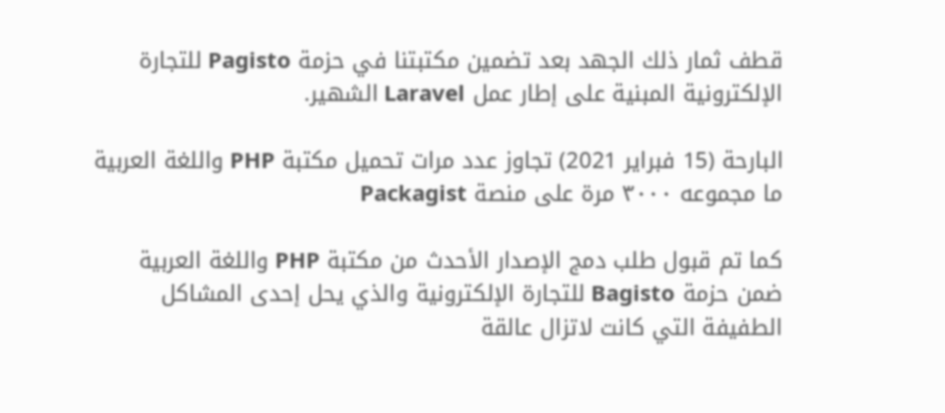قطف ثمار ذلك الجهد بعد تضمين مكتبتنا في حزمة Pagisto للتجارة الإلكترونية المبنية على إطار عمل Laravel الشهير.

البارحة (15 فبراير 2021) تجاوز عدد مرات تحميل مكتبة PHP واللغة العربية ما مجموعه ٣٠٠٠ مرة على منصة Packagist

كما تم قبول طلب دمج الإصدار الأحدث من مكتبة PHP واللغة العربية ضمن حزمة Bagisto للتجارة الإلكترونية والذي يحل إحدى المشاكل الطفيفة التي كانت لاتزال عالقة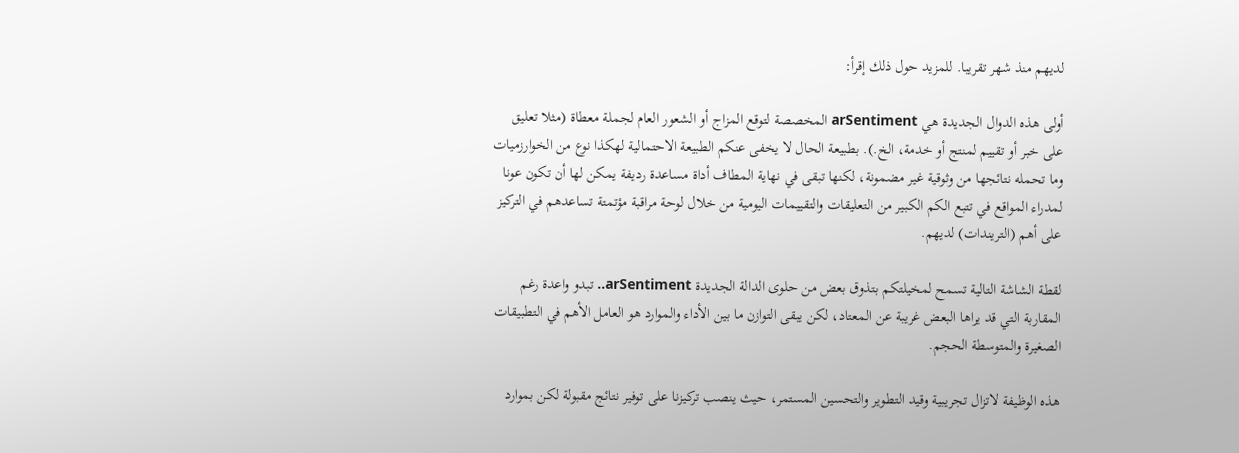لديهم منذ شهر تقريبا. للمزيد حول ذلك إقرأ:

أولى هذه الدوال الجديدة هي arSentiment المخصصة لتوقع المزاج أو الشعور العام لجملة معطاة (مثلا تعليق على خبر أو تقييم لمنتج أو خدمة، الخ.). بطبيعة الحال لا يخفى عنكم الطبيعة الاحتمالية لهكذا نوع من الخوارزميات وما تحمله نتائجها من وثوقية غير مضمونة، لكنها تبقى في نهاية المطاف أداة مساعدة رديفة يمكن لها أن تكون عونا لمدراء المواقع في تتبع الكم الكبير من التعليقات والتقييمات اليومية من خلال لوحة مراقبة مؤتمتة تساعدهم في التركيز على أهم (التريندات) لديهم.

لقطة الشاشة التالية تسمح لمخيلتكم بتذوق بعض من حلوى الدالة الجديدة arSentiment.. تبدو واعدة رغم المقاربة التي قد يراها البعض غريبة عن المعتاد، لكن يبقى التوازن ما بين الأداء والموارد هو العامل الأهم في التطبيقات الصغيرة والمتوسطة الحجم.

هذه الوظيفة لاتزال تجريبية وقيد التطوير والتحسين المستمر، حيث ينصب تركيزنا على توفير نتائج مقبولة لكن بموارد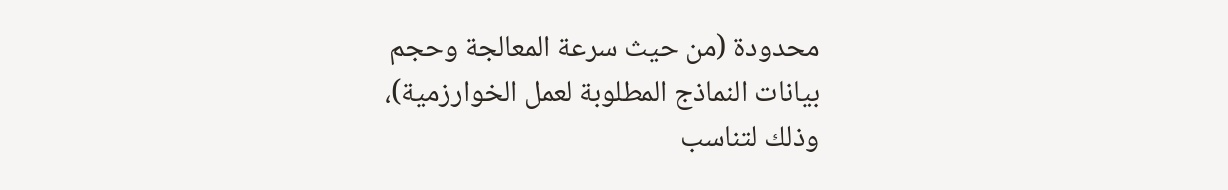محدودة (من حيث سرعة المعالجة وحجم بيانات النماذج المطلوبة لعمل الخوارزمية)، وذلك لتناسب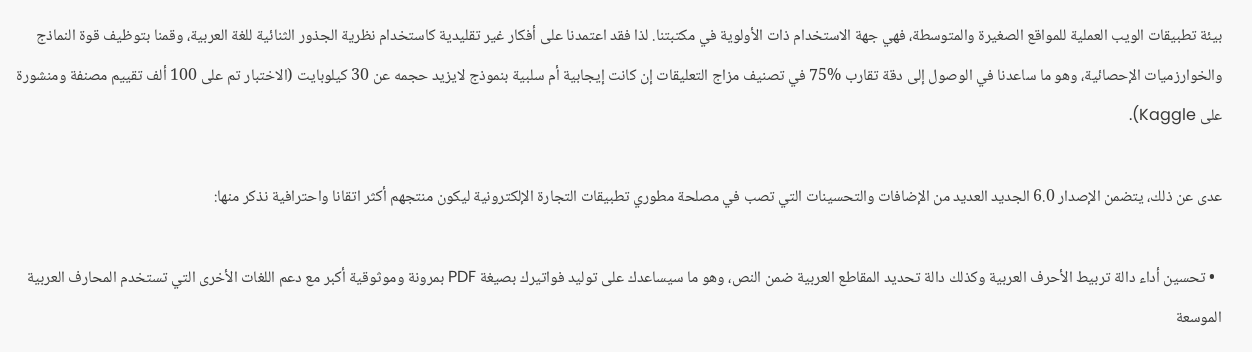بيئة تطبيقات الويب العملية للمواقع الصغيرة والمتوسطة، فهي جهة الاستخدام ذات الأولوية في مكتبتنا. لذا فقد اعتمدنا على أفكار غير تقليدية كاستخدام نظرية الجذور الثنائية للغة العربية، وقمنا بتوظيف قوة النماذج والخوارزميات الإحصائية، وهو ما ساعدنا في الوصول إلى دقة تقارب %75 في تصنيف مزاج التعليقات إن كانت إيجابية أم سلبية بنموذج لايزيد حجمه عن 30 كيلوبايت (الاختبار تم على 100 ألف تقييم مصنفة ومنشورة على Kaggle).

عدى عن ذلك، يتضمن الإصدار 6.0 الجديد العديد من الإضافات والتحسينات التي تصب في مصلحة مطوري تطبيقات التجارة الإلكترونية ليكون منتجهم أكثر اتقانا واحترافية نذكر منها:

  • تحسين أداء دالة تربيط الأحرف العربية وكذلك دالة تحديد المقاطع العربية ضمن النص، وهو ما سيساعدك على توليد فواتيرك بصيغة PDF بمرونة وموثوقية أكبر مع دعم اللغات الأخرى التي تستخدم المحارف العربية الموسعة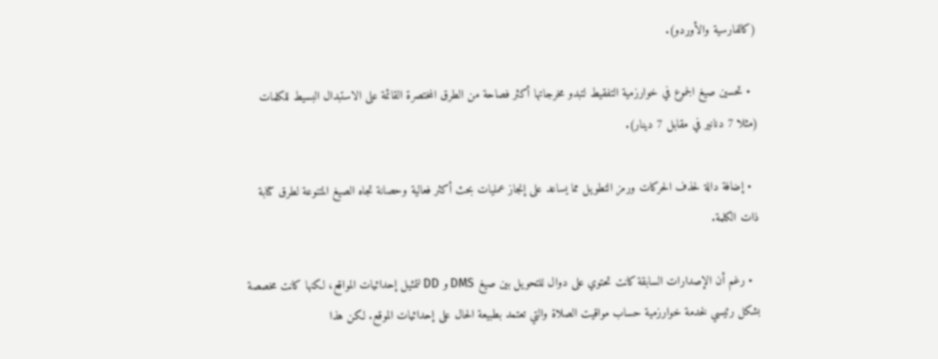(كالفارسية والأوردو).

  • تحسين صيغ الجموع في خوارزمية التفقيط لتبدو مخرجاتها أكثر فصاحة من الطرق المختصرة القائمة على الاستبدال البسيط للكلمات (مثلا 7 دنانير في مقابل 7 دينار).

  • إضافة دالة لحذف الحركات ورمز التطويل مما يساعد على إنجاز عمليات بحث أكثر فعالية وحصانة تجاه الصيغ المتنوعة لطرق كتابة ذات الكلمة.

  • رغم أن الإصدارات السابقة كانت تحتوي على دوال للتحويل بين صيغ DMS و DD لتمثيل إحداثيات المواقع، لكنها كانت مخصصة بشكل رئيسي لخدمة خوارزمية حساب مواقيت الصلاة والتي تعتمد بطبيعة الحال على إحداثيات الموقع. لكن هذا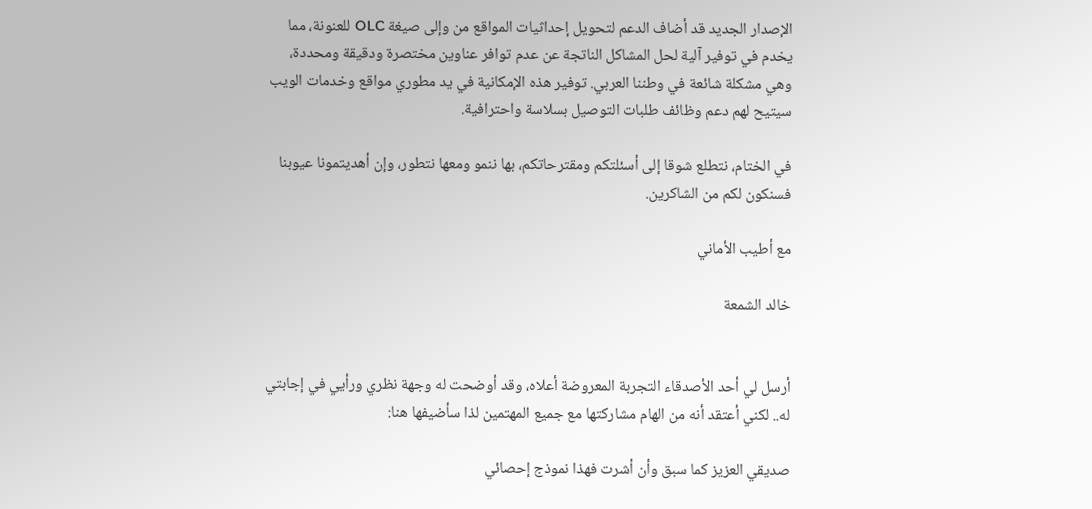الإصدار الجديد قد أضاف الدعم لتحويل إحداثيات المواقع من وإلى صيغة OLC للعنونة، مما يخدم في توفير آلية لحل المشاكل الناتجة عن عدم توافر عناوين مختصرة ودقيقة ومحددة، وهي مشكلة شائعة في وطننا العربي. توفير هذه الإمكانية في يد مطوري مواقع وخدمات الويب سيتيح لهم دعم وظائف طلبات التوصيل بسلاسة واحترافية.

في الختام، نتطلع شوقا إلى أسئلتكم ومقترحاتكم، بها ننمو ومعها نتطور، وإن أهديتمونا عيوبنا فسنكون لكم من الشاكرين.

مع أطيب الأماني

خالد الشمعة


أرسل لي أحد الأصدقاء التجربة المعروضة أعلاه، وقد أوضحت له وجهة نظري ورأيي في إجابتي له.. لكني أعتقد أنه من الهام مشاركتها مع جميع المهتمين لذا سأضيفها هنا:

صديقي العزيز كما سبق وأن أشرت فهذا نموذج إحصائي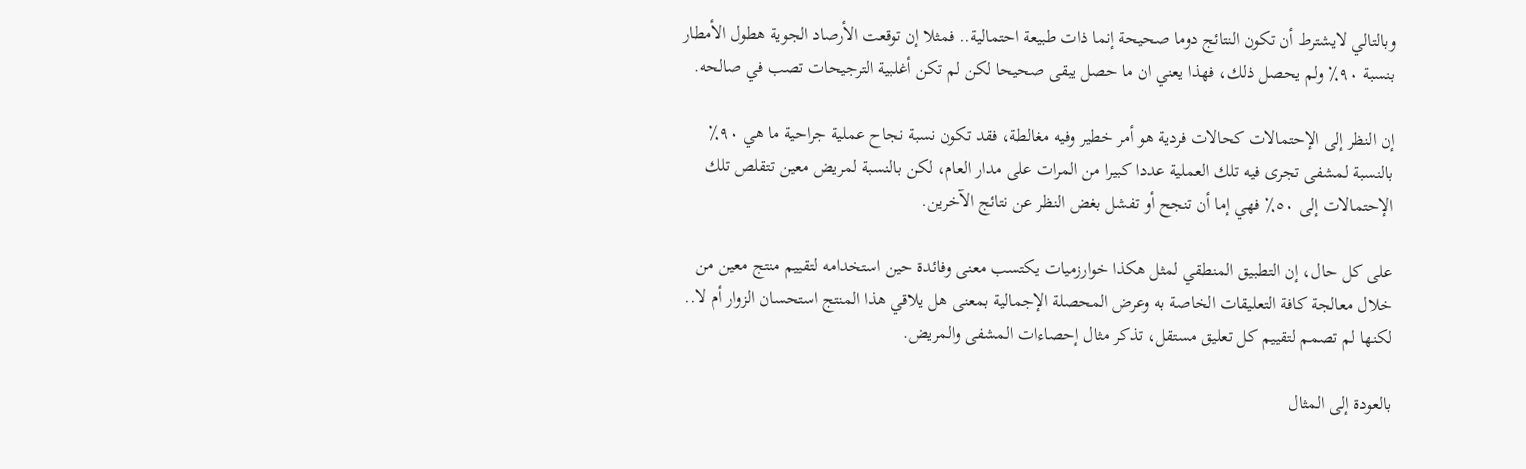وبالتالي لايشترط أن تكون النتائج دوما صحيحة إنما ذات طبيعة احتمالية.. فمثلا إن توقعت الأرصاد الجوية هطول الأمطار بنسبة ٩٠٪ ولم يحصل ذلك، فهذا يعني ان ما حصل يبقى صحيحا لكن لم تكن أغلبية الترجيحات تصب في صالحه.

إن النظر إلى الإحتمالات كحالات فردية هو أمر خطير وفيه مغالطة، فقد تكون نسبة نجاح عملية جراحية ما هي ٩٠٪ بالنسبة لمشفى تجرى فيه تلك العملية عددا كبيرا من المرات على مدار العام، لكن بالنسبة لمريض معين تتقلص تلك الإحتمالات إلى ٥٠٪ فهي إما أن تنجح أو تفشل بغض النظر عن نتائج الآخرين.

على كل حال، إن التطبيق المنطقي لمثل هكذا خوارزميات يكتسب معنى وفائدة حين استخدامه لتقييم منتج معين من خلال معالجة كافة التعليقات الخاصة به وعرض المحصلة الإجمالية بمعنى هل يلاقي هذا المنتج استحسان الزوار أم لا.. لكنها لم تصمم لتقييم كل تعليق مستقل، تذكر مثال إحصاءات المشفى والمريض.

بالعودة إلى المثال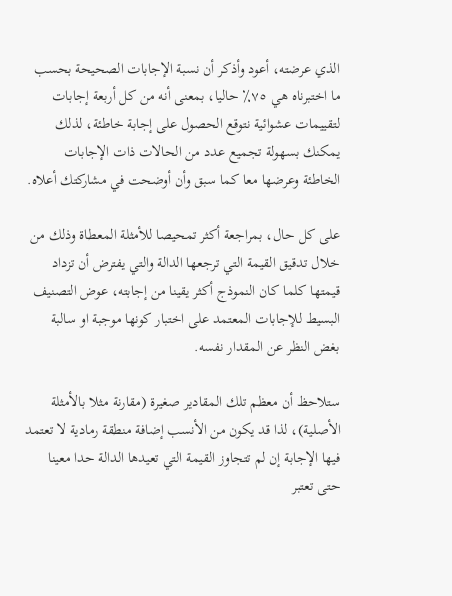الذي عرضته، أعود وأذكر أن نسبة الإجابات الصحيحة بحسب ما اختبرناه هي ٧٥٪ حاليا، بمعنى أنه من كل أربعة إجابات لتقييمات عشوائية نتوقع الحصول على إجابة خاطئة، لذلك يمكنك بسهولة تجميع عدد من الحالات ذات الإجابات الخاطئة وعرضها معا كما سبق وأن أوضحت في مشاركتك أعلاه.

على كل حال، بمراجعة أكثر تمحيصا للأمثلة المعطاة وذلك من خلال تدقيق القيمة التي ترجعها الدالة والتي يفترض أن تزداد قيمتها كلما كان النموذج أكثر يقينا من إجابته، عوض التصنيف البسيط للإجابات المعتمد على اختبار كونها موجبة او سالبة بغض النظر عن المقدار نفسه.

ستلاحظ أن معظم تلك المقادير صغيرة (مقارنة مثلا بالأمثلة الأصلية)، لذا قد يكون من الأنسب إضافة منطقة رمادية لا تعتمد فيها الإجابة إن لم تتجاوز القيمة التي تعيدها الدالة حدا معينا حتى تعتبر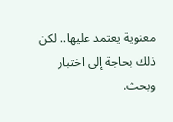معنوية يعتمد عليها.. لكن ذلك بحاجة إلى اختبار وبحث.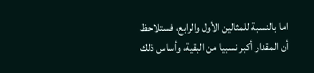اما بالنسبة للمثالين الأول والرابع، فستلاحظ أن المقدار أكبر نسبيا من البقية، وأساس ذلك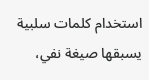استخدام كلمات سلبية يسبقها صيغة نفي،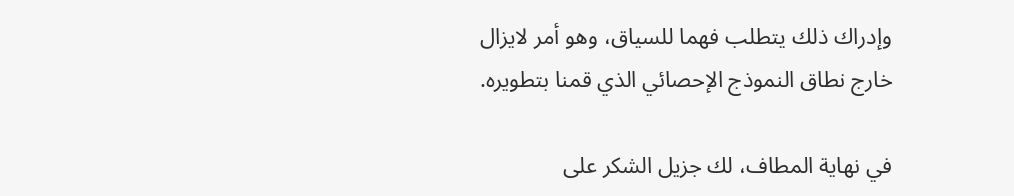وإدراك ذلك يتطلب فهما للسياق، وهو أمر لايزال خارج نطاق النموذج الإحصائي الذي قمنا بتطويره.

في نهاية المطاف، لك جزيل الشكر على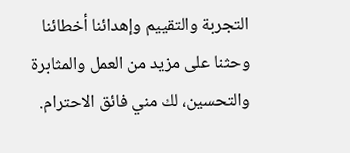التجربة والتقييم وإهدائنا أخطائنا وحثنا على مزيد من العمل والمثابرة والتحسين، لك مني فائق الاحترام.